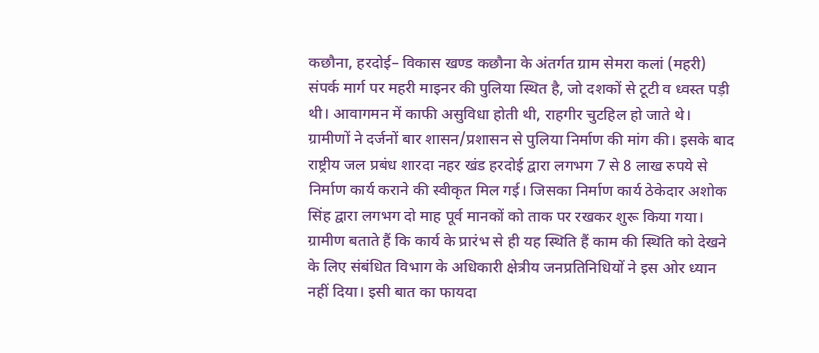कछौना, हरदोई– विकास खण्ड कछौना के अंतर्गत ग्राम सेमरा कलां (महरी) संपर्क मार्ग पर महरी माइनर की पुलिया स्थित है, जो दशकों से टूटी व ध्वस्त पड़ी थी। आवागमन में काफी असुविधा होती थी, राहगीर चुटहिल हो जाते थे।
ग्रामीणों ने दर्जनों बार शासन/प्रशासन से पुलिया निर्माण की मांग की। इसके बाद राष्ट्रीय जल प्रबंध शारदा नहर खंड हरदोई द्वारा लगभग 7 से 8 लाख रुपये से निर्माण कार्य कराने की स्वीकृत मिल गई। जिसका निर्माण कार्य ठेकेदार अशोक सिंह द्वारा लगभग दो माह पूर्व मानकों को ताक पर रखकर शुरू किया गया। ग्रामीण बताते हैं कि कार्य के प्रारंभ से ही यह स्थिति हैं काम की स्थिति को देखने के लिए संबंधित विभाग के अधिकारी क्षेत्रीय जनप्रतिनिधियों ने इस ओर ध्यान नहीं दिया। इसी बात का फायदा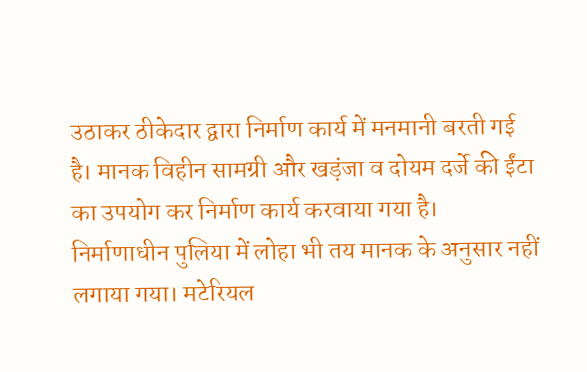उठाकर ठीकेदार द्वारा निर्माण कार्य में मनमानी बरती गई है। मानक विहीन सामग्री और खड़ंजा व दोयम दर्जे की ईंटा का उपयोग कर निर्माण कार्य करवाया गया है। निर्माणाधीन पुलिया में लोहा भी तय मानक के अनुसार नहीं लगाया गया। मटेरियल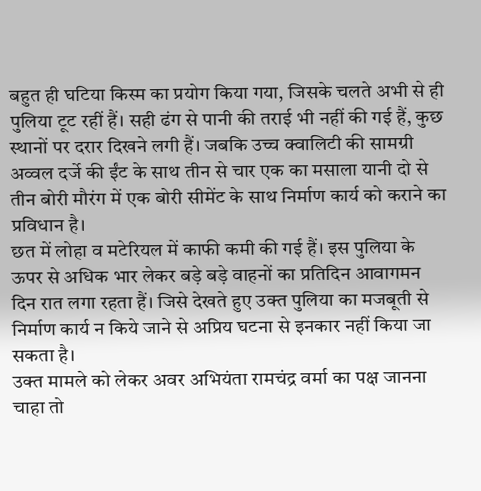बहुत ही घटिया किस्म का प्रयोग किया गया, जिसके चलते अभी से ही पुलिया टूट रहीं हैं। सही ढंग से पानी की तराई भी नहीं की गई हैं, कुछ स्थानों पर दरार दिखने लगी हैं। जबकि उच्च क्वालिटी की सामग्री अव्वल दर्जे की ईंट के साथ तीन से चार एक का मसाला यानी दो से तीन बोरी मौरंग में एक बोरी सीमेंट के साथ निर्माण कार्य को कराने का प्रविधान है।
छत में लोहा व मटेरियल में काफी कमी की गई हैं। इस पुलिया के ऊपर से अधिक भार लेकर बड़े बड़े वाहनों का प्रतिदिन आवागमन दिन रात लगा रहता हैं। जिसे देखते हुए उक्त पुलिया का मजबूती से निर्माण कार्य न किये जाने से अप्रिय घटना से इनकार नहीं किया जा सकता है।
उक्त मामले को लेकर अवर अभियंता रामचंद्र वर्मा का पक्ष जानना चाहा तो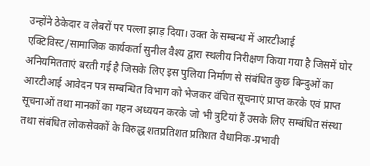उन्होंने ठेकेदार व लेबरों पर पल्ला झाड़ दिया। उक्त के सम्बन्ध में आरटीआई एक्टिविस्ट/सामाजिक कार्यकर्ता सुनील वैश्य द्वारा स्थलीय निरीक्षण किया गया है जिसमें घोर अनियमितताएं बरती गई है जिसके लिए इस पुलिया निर्माण से संबंधित कुछ बिन्दुओं का आरटीआई आवेदन पत्र सम्बन्धित विभाग को भेजकर वंचित सूचनाएं प्राप्त करके एवं प्राप्त सूचनाओं तथा मानकों का गहन अध्ययन करके जो भी त्रुटियां हैं उसके लिए सम्बंधित संस्था तथा संबंधित लोकसेवकों के विरुद्ध शतप्रतिशत प्रतिशत वैधानिक-प्रभावी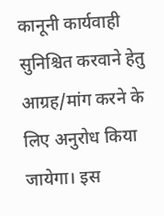कानूनी कार्यवाही सुनिश्चित करवाने हेतु आग्रह/मांग करने के लिए अनुरोध किया जायेगा। इस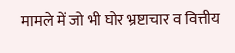मामले में जो भी घोर भ्रष्टाचार व वित्तीय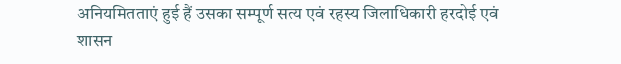अनियमितताएं हुई हैं उसका सम्पूर्ण सत्य एवं रहस्य जिलाधिकारी हरदोई एवं शासन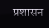प्रशासन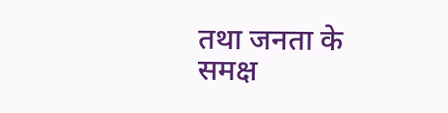तथा जनता के समक्ष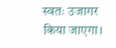स्वतः उजागर किया जाएगा।